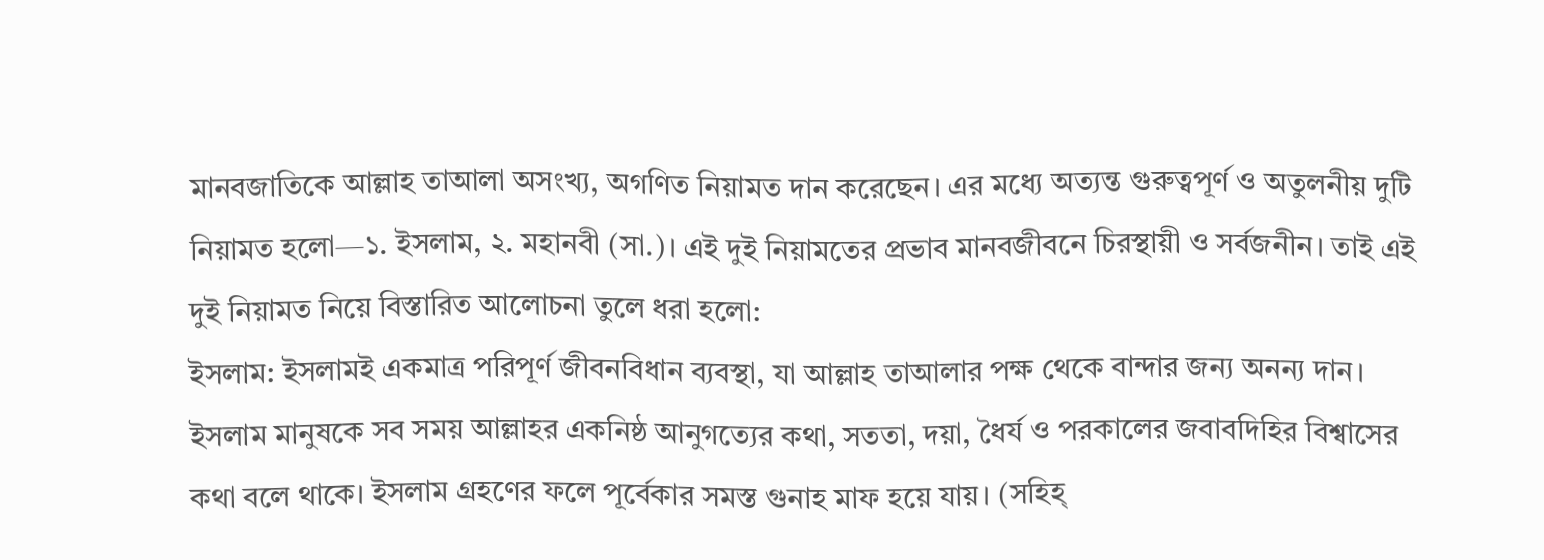মানবজাতিকে আল্লাহ তাআলা অসংখ্য, অগণিত নিয়ামত দান করেছেন। এর মধ্যে অত্যন্ত গুরুত্বপূর্ণ ও অতুলনীয় দুটি নিয়ামত হলো—১. ইসলাম, ২. মহানবী (সা.)। এই দুই নিয়ামতের প্রভাব মানবজীবনে চিরস্থায়ী ও সর্বজনীন। তাই এই দুই নিয়ামত নিয়ে বিস্তারিত আলোচনা তুলে ধরা হলো:
ইসলাম: ইসলামই একমাত্র পরিপূর্ণ জীবনবিধান ব্যবস্থা, যা আল্লাহ তাআলার পক্ষ থেকে বান্দার জন্য অনন্য দান। ইসলাম মানুষকে সব সময় আল্লাহর একনিষ্ঠ আনুগত্যের কথা, সততা, দয়া, ধৈর্য ও পরকালের জবাবদিহির বিশ্বাসের কথা বলে থাকে। ইসলাম গ্রহণের ফলে পূর্বেকার সমস্ত গুনাহ মাফ হয়ে যায়। (সহিহ্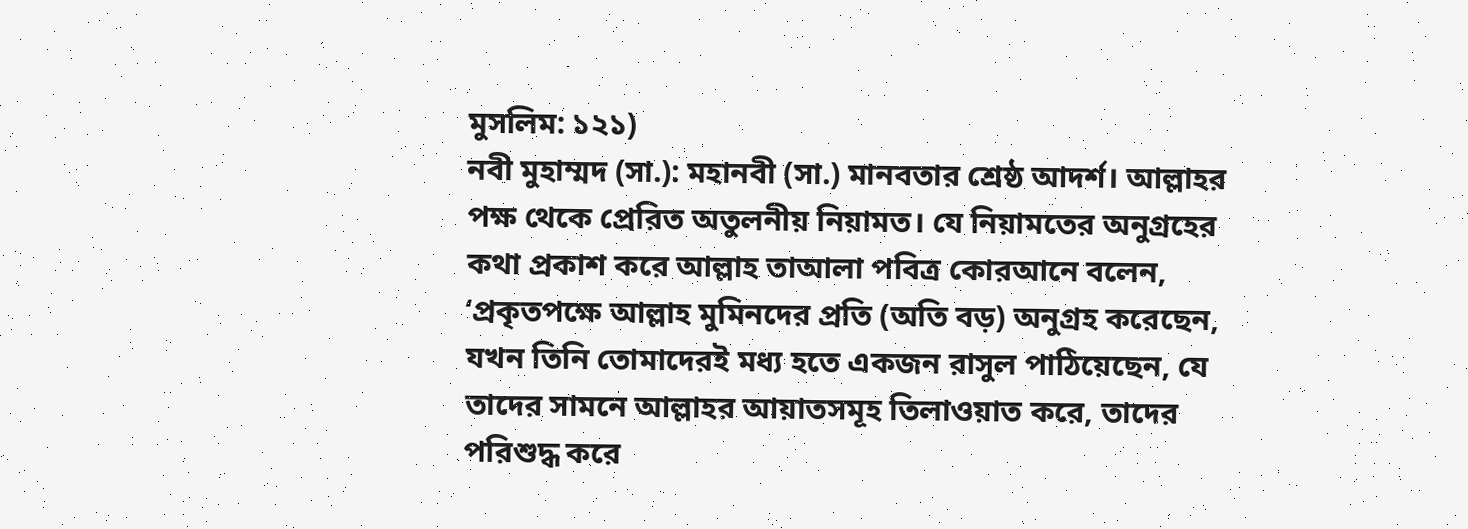মুসলিম: ১২১)
নবী মুহাম্মদ (সা.): মহানবী (সা.) মানবতার শ্রেষ্ঠ আদর্শ। আল্লাহর পক্ষ থেকে প্রেরিত অতুলনীয় নিয়ামত। যে নিয়ামতের অনুগ্রহের কথা প্রকাশ করে আল্লাহ তাআলা পবিত্র কোরআনে বলেন, ‘প্রকৃতপক্ষে আল্লাহ মুমিনদের প্রতি (অতি বড়) অনুগ্রহ করেছেন, যখন তিনি তোমাদেরই মধ্য হতে একজন রাসুল পাঠিয়েছেন, যে তাদের সামনে আল্লাহর আয়াতসমূহ তিলাওয়াত করে, তাদের পরিশুদ্ধ করে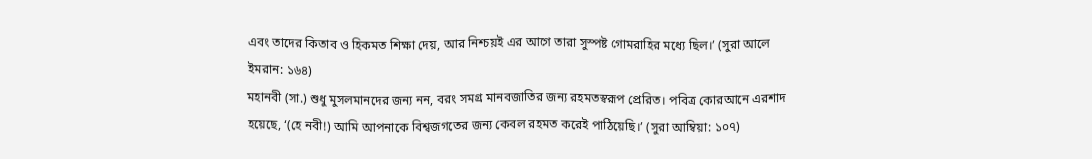এবং তাদের কিতাব ও হিকমত শিক্ষা দেয়, আর নিশ্চয়ই এর আগে তারা সুস্পষ্ট গোমরাহির মধ্যে ছিল।’ (সুরা আলে ইমরান: ১৬৪)
মহানবী (সা.) শুধু মুসলমানদের জন্য নন, বরং সমগ্র মানবজাতির জন্য রহমতস্বরূপ প্রেরিত। পবিত্র কোরআনে এরশাদ হয়েছে, ‘(হে নবী!) আমি আপনাকে বিশ্বজগতের জন্য কেবল রহমত করেই পাঠিয়েছি।’ (সুরা আম্বিয়া: ১০৭)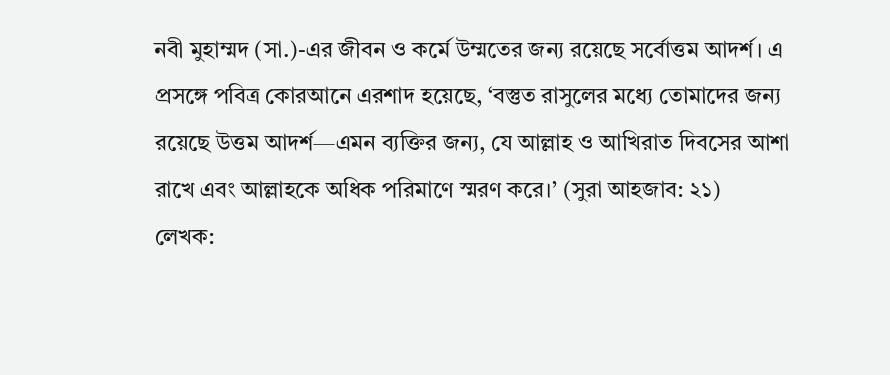নবী মুহাম্মদ (সা.)-এর জীবন ও কর্মে উম্মতের জন্য রয়েছে সর্বোত্তম আদর্শ। এ প্রসঙ্গে পবিত্র কোরআনে এরশাদ হয়েছে, ‘বস্তুত রাসুলের মধ্যে তোমাদের জন্য রয়েছে উত্তম আদর্শ—এমন ব্যক্তির জন্য, যে আল্লাহ ও আখিরাত দিবসের আশা রাখে এবং আল্লাহকে অধিক পরিমাণে স্মরণ করে।’ (সুরা আহজাব: ২১)
লেখক: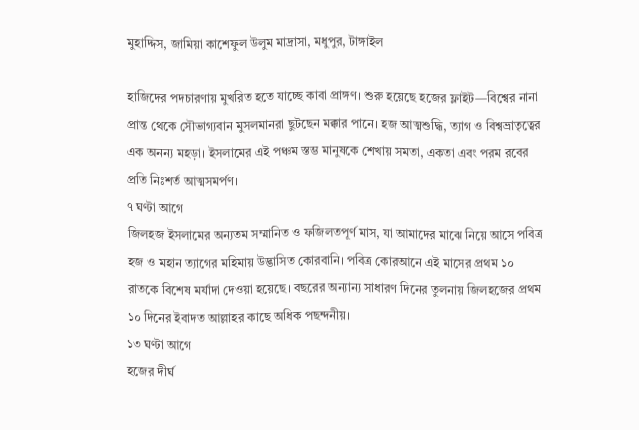মুহাদ্দিস, জামিয়া কাশেফুল উলুম মাদ্রাসা, মধুপুর, টাঙ্গাইল

হাজিদের পদচারণায় মুখরিত হতে যাচ্ছে কাবা প্রাঙ্গণ। শুরু হয়েছে হজের ফ্লাইট—বিশ্বের নানা প্রান্ত থেকে সৌভাগ্যবান মুসলমানরা ছুটছেন মক্কার পানে। হজ আত্মশুদ্ধি, ত্যাগ ও বিশ্বভ্রাতৃত্বের এক অনন্য মহড়া। ইসলামের এই পঞ্চম স্তম্ভ মানুষকে শেখায় সমতা, একতা এবং পরম রবের প্রতি নিঃশর্ত আত্মসমর্পণ।
৭ ঘণ্টা আগে
জিলহজ ইসলামের অন্যতম সম্মানিত ও ফজিলতপূর্ণ মাস, যা আমাদের মাঝে নিয়ে আসে পবিত্র হজ ও মহান ত্যাগের মহিমায় উদ্ভাসিত কোরবানি। পবিত্র কোরআনে এই মাসের প্রথম ১০ রাতকে বিশেষ মর্যাদা দেওয়া হয়েছে। বছরের অন্যান্য সাধারণ দিনের তুলনায় জিলহজের প্রথম ১০ দিনের ইবাদত আল্লাহর কাছে অধিক পছন্দনীয়।
১৩ ঘণ্টা আগে
হজের দীর্ঘ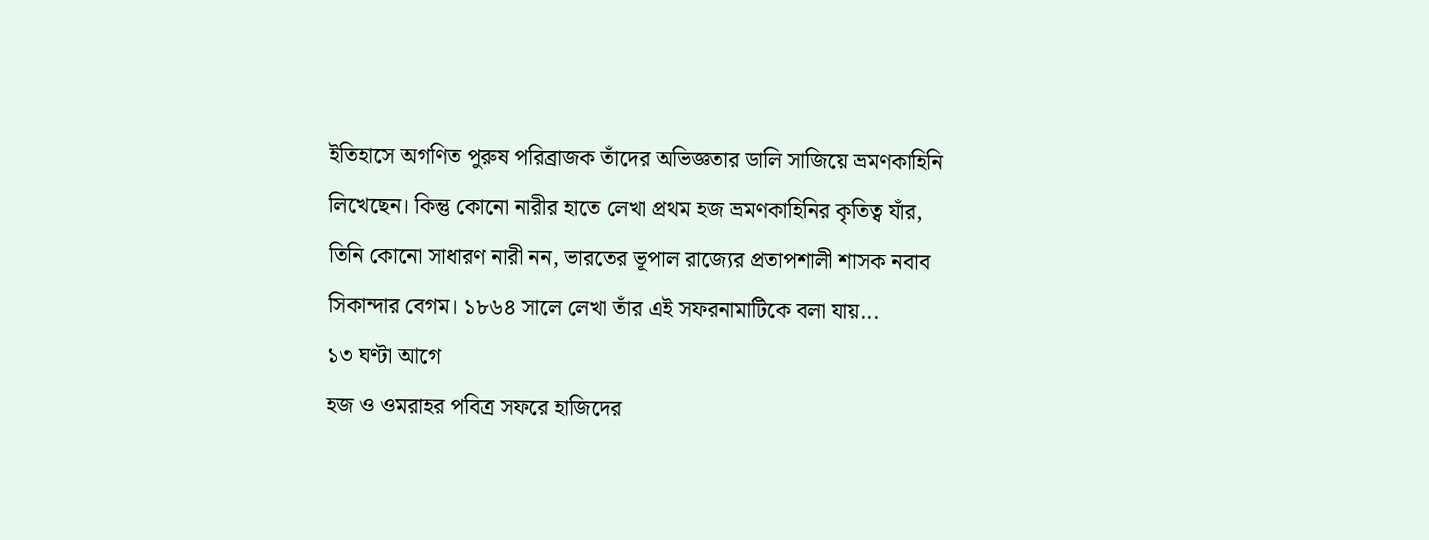ইতিহাসে অগণিত পুরুষ পরিব্রাজক তাঁদের অভিজ্ঞতার ডালি সাজিয়ে ভ্রমণকাহিনি লিখেছেন। কিন্তু কোনো নারীর হাতে লেখা প্রথম হজ ভ্রমণকাহিনির কৃতিত্ব যাঁর, তিনি কোনো সাধারণ নারী নন, ভারতের ভূপাল রাজ্যের প্রতাপশালী শাসক নবাব সিকান্দার বেগম। ১৮৬৪ সালে লেখা তাঁর এই সফরনামাটিকে বলা যায়...
১৩ ঘণ্টা আগে
হজ ও ওমরাহর পবিত্র সফরে হাজিদের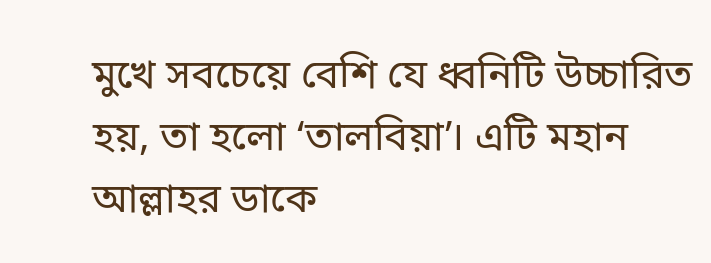মুখে সবচেয়ে বেশি যে ধ্বনিটি উচ্চারিত হয়, তা হলো ‘তালবিয়া’। এটি মহান আল্লাহর ডাকে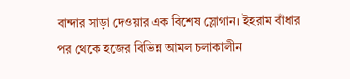বান্দার সাড়া দেওয়ার এক বিশেষ স্লোগান। ইহরাম বাঁধার পর থেকে হজের বিভিন্ন আমল চলাকালীন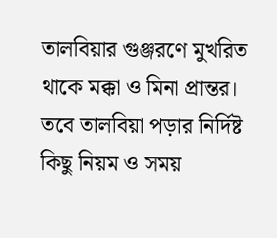তালবিয়ার গুঞ্জরণে মুখরিত থাকে মক্কা ও মিনা প্রান্তর। তবে তালবিয়া পড়ার নির্দিষ্ট কিছু নিয়ম ও সময়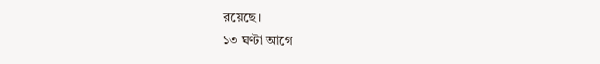রয়েছে।
১৩ ঘণ্টা আগে